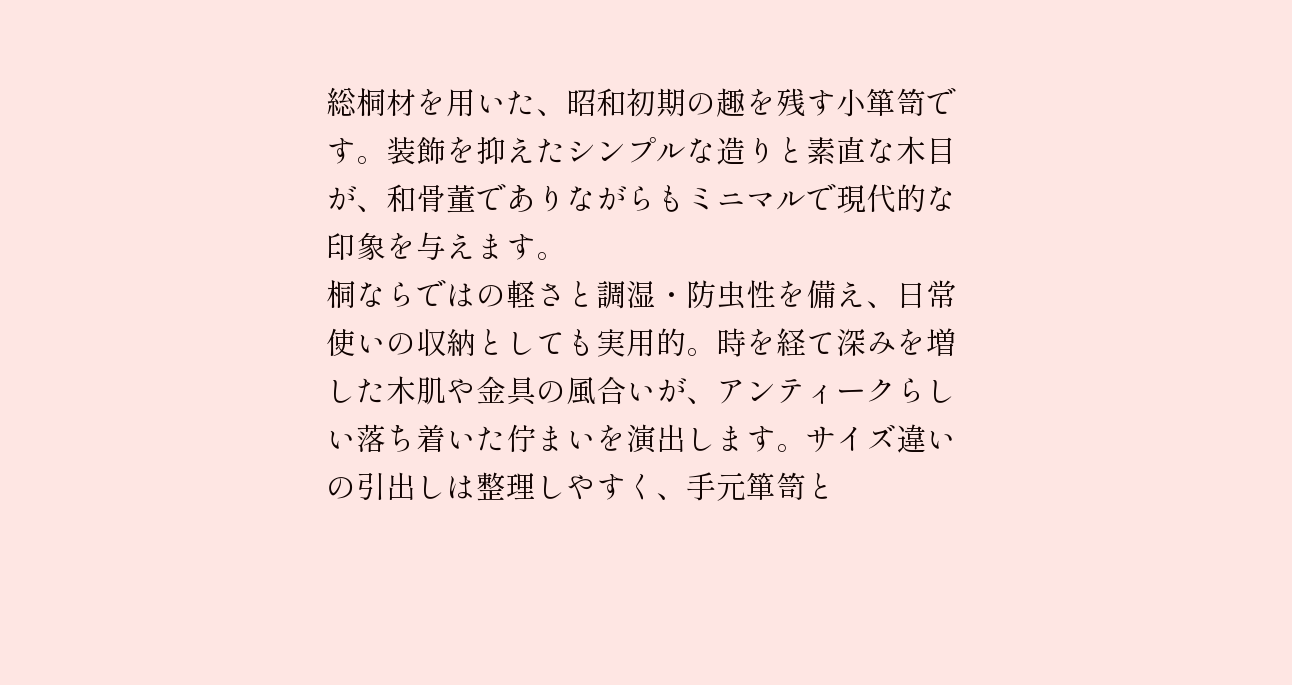総桐材を用いた、昭和初期の趣を残す小箪笥です。装飾を抑えたシンプルな造りと素直な木目が、和骨董でありながらもミニマルで現代的な印象を与えます。
桐ならではの軽さと調湿・防虫性を備え、日常使いの収納としても実用的。時を経て深みを増した木肌や金具の風合いが、アンティークらしい落ち着いた佇まいを演出します。サイズ違いの引出しは整理しやすく、手元箪笥と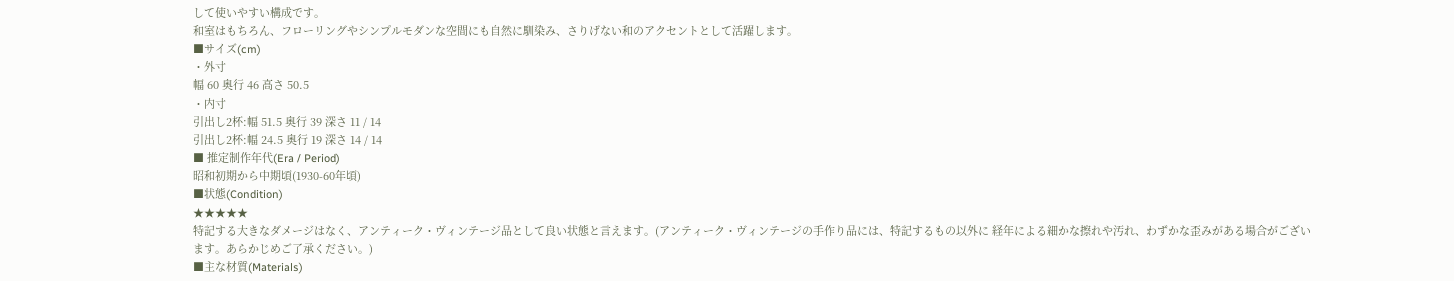して使いやすい構成です。
和室はもちろん、フローリングやシンプルモダンな空間にも自然に馴染み、さりげない和のアクセントとして活躍します。
■サイズ(cm)
・外寸
幅 60 奥行 46 高さ 50.5
・内寸
引出し2杯:幅 51.5 奥行 39 深さ 11 / 14
引出し2杯:幅 24.5 奥行 19 深さ 14 / 14
■ 推定制作年代(Era / Period)
昭和初期から中期頃(1930-60年頃)
■状態(Condition)
★★★★★
特記する大きなダメージはなく、アンティーク・ヴィンテージ品として良い状態と言えます。(アンティーク・ヴィンテージの手作り品には、特記するもの以外に 経年による細かな擦れや汚れ、わずかな歪みがある場合がございます。あらかじめご了承ください。)
■主な材質(Materials)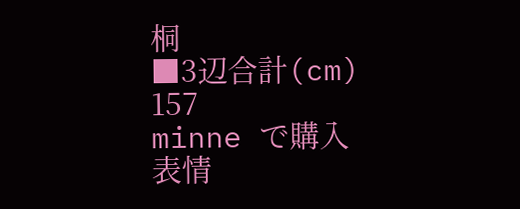桐
■3辺合計(cm)
157
minne で購入
表情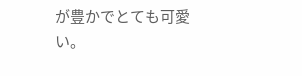が豊かでとても可愛い。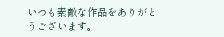いつも素敵な作品をありがとうございます。